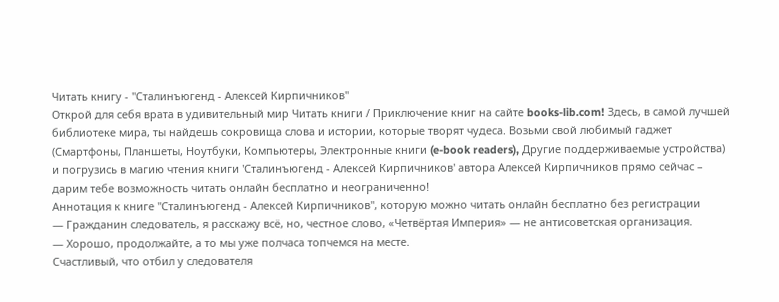Читать книгу - "Сталинъюгенд - Алексей Кирпичников"
Открой для себя врата в удивительный мир Читать книги / Приключение книг на сайте books-lib.com! Здесь, в самой лучшей библиотеке мира, ты найдешь сокровища слова и истории, которые творят чудеса. Возьми свой любимый гаджет (Смартфоны, Планшеты, Ноутбуки, Компьютеры, Электронные книги (e-book readers), Другие поддерживаемые устройства) и погрузись в магию чтения книги 'Сталинъюгенд - Алексей Кирпичников' автора Алексей Кирпичников прямо сейчас – дарим тебе возможность читать онлайн бесплатно и неограниченно!
Аннотация к книге "Сталинъюгенд - Алексей Кирпичников", которую можно читать онлайн бесплатно без регистрации
— Гражданин следователь, я расскажу всё, но, честное слово, «Четвёртая Империя» — не антисоветская организация.
— Хорошо, продолжайте, а то мы уже полчаса топчемся на месте.
Счастливый, что отбил у следователя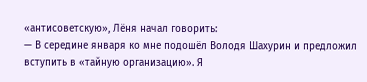«антисоветскую», Лёня начал говорить:
— В середине января ко мне подошёл Володя Шахурин и предложил вступить в «тайную организацию». Я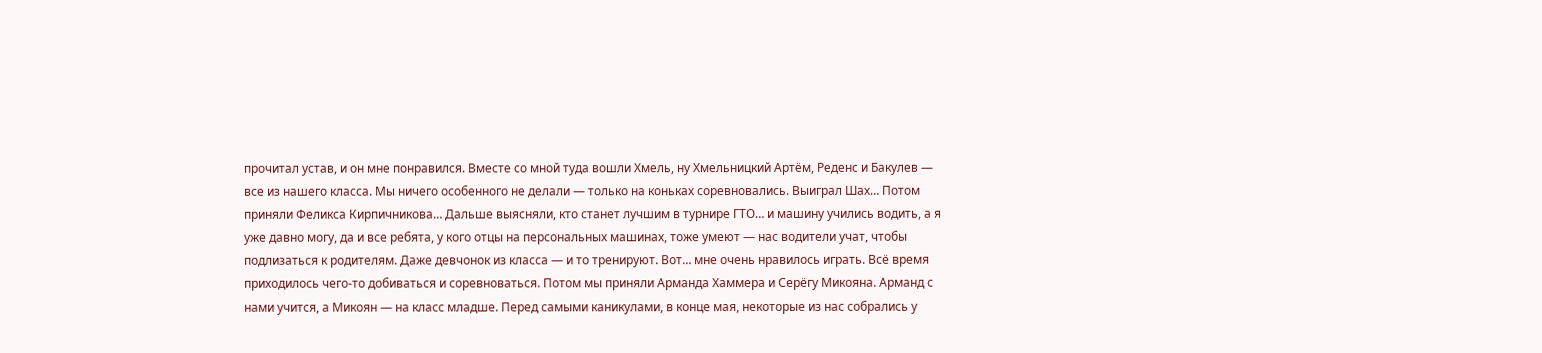прочитал устав, и он мне понравился. Вместе со мной туда вошли Хмель, ну Хмельницкий Артём, Реденс и Бакулев — все из нашего класса. Мы ничего особенного не делали — только на коньках соревновались. Выиграл Шах… Потом приняли Феликса Кирпичникова… Дальше выясняли, кто станет лучшим в турнире ГТО… и машину учились водить, а я уже давно могу, да и все ребята, у кого отцы на персональных машинах, тоже умеют — нас водители учат, чтобы подлизаться к родителям. Даже девчонок из класса — и то тренируют. Вот… мне очень нравилось играть. Всё время приходилось чего-то добиваться и соревноваться. Потом мы приняли Арманда Хаммера и Серёгу Микояна. Арманд с нами учится, а Микоян — на класс младше. Перед самыми каникулами, в конце мая, некоторые из нас собрались у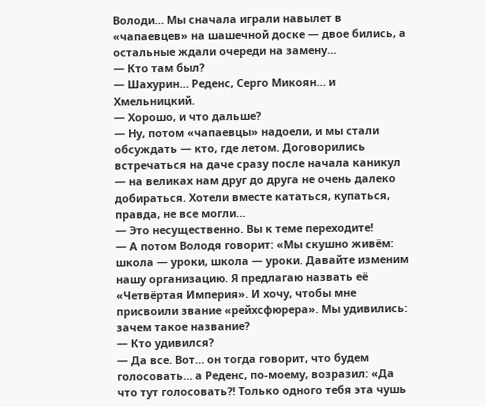Володи… Мы сначала играли навылет в «чапаевцев» на шашечной доске — двое бились, а остальные ждали очереди на замену…
— Кто там был?
— Шахурин… Реденс, Серго Микоян… и Хмельницкий.
— Хорошо, и что дальше?
— Ну, потом «чапаевцы» надоели, и мы стали обсуждать — кто, где летом. Договорились встречаться на даче сразу после начала каникул — на великах нам друг до друга не очень далеко добираться. Хотели вместе кататься, купаться, правда, не все могли…
— Это несущественно. Вы к теме переходите!
— А потом Володя говорит: «Мы скушно живём: школа — уроки, школа — уроки. Давайте изменим нашу организацию. Я предлагаю назвать её «Четвёртая Империя». И хочу, чтобы мне присвоили звание «рейхсфюрера». Мы удивились: зачем такое название?
— Кто удивился?
— Да все. Вот… он тогда говорит, что будем голосовать… а Реденс, по-моему, возразил: «Да что тут голосовать?! Только одного тебя эта чушь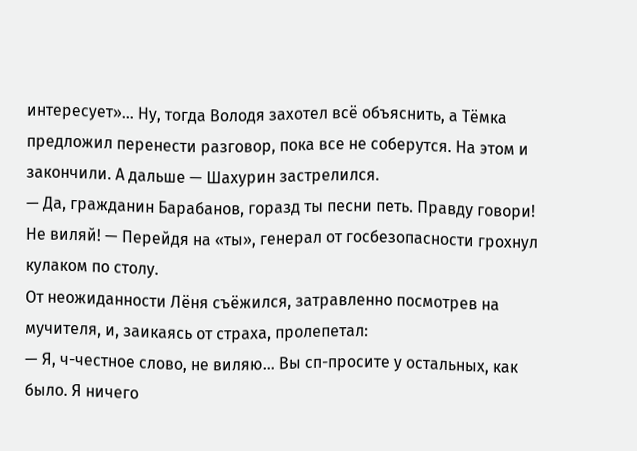интересует»… Ну, тогда Володя захотел всё объяснить, а Тёмка предложил перенести разговор, пока все не соберутся. На этом и закончили. А дальше — Шахурин застрелился.
— Да, гражданин Барабанов, горазд ты песни петь. Правду говори! Не виляй! — Перейдя на «ты», генерал от госбезопасности грохнул кулаком по столу.
От неожиданности Лёня съёжился, затравленно посмотрев на мучителя, и, заикаясь от страха, пролепетал:
— Я, ч-честное слово, не виляю… Вы сп-просите у остальных, как было. Я ничего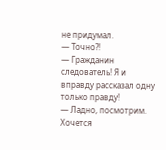не придумал.
— Точно?!
— Гражданин следователь! Я и вправду рассказал одну только правду!
— Ладно, посмотрим. Хочется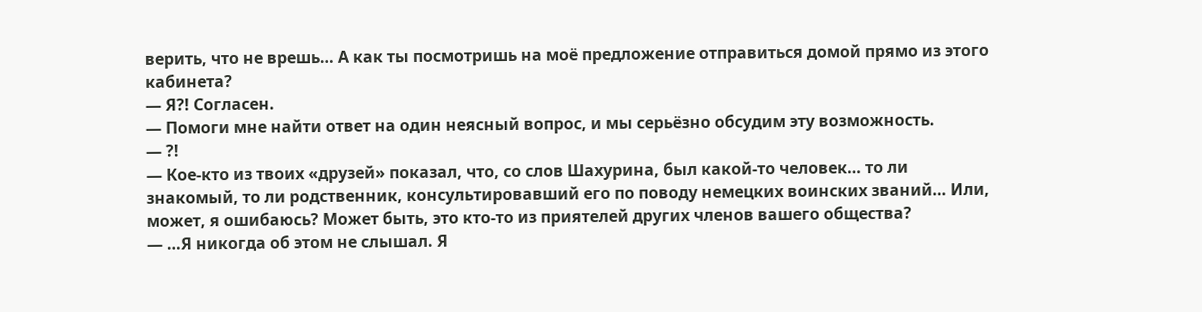верить, что не врешь… А как ты посмотришь на моё предложение отправиться домой прямо из этого кабинета?
— Я?! Согласен.
— Помоги мне найти ответ на один неясный вопрос, и мы серьёзно обсудим эту возможность.
— ?!
— Кое-кто из твоих «друзей» показал, что, со слов Шахурина, был какой-то человек… то ли знакомый, то ли родственник, консультировавший его по поводу немецких воинских званий… Или, может, я ошибаюсь? Может быть, это кто-то из приятелей других членов вашего общества?
— …Я никогда об этом не слышал. Я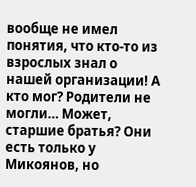вообще не имел понятия, что кто-то из взрослых знал о нашей организации! А кто мог? Родители не могли… Может, старшие братья? Они есть только у Микоянов, но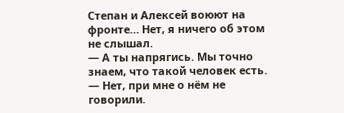Степан и Алексей воюют на фронте… Нет, я ничего об этом не слышал.
— А ты напрягись. Мы точно знаем, что такой человек есть.
— Нет, при мне о нём не говорили.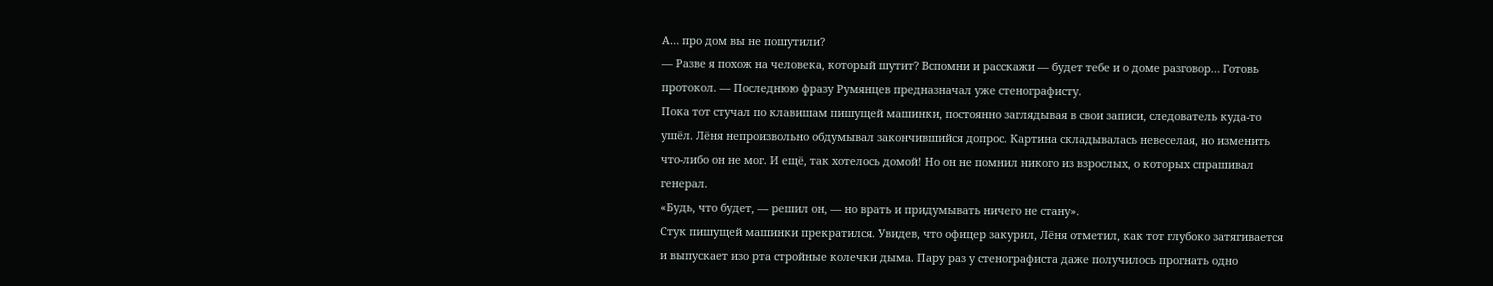А… про дом вы не пошутили?
— Разве я похож на человека, который шутит? Вспомни и расскажи — будет тебе и о доме разговор… Готовь протокол. — Последнюю фразу Румянцев предназначал уже стенографисту.
Пока тот стучал по клавишам пишущей машинки, постоянно заглядывая в свои записи, следователь куда-то ушёл. Лёня непроизвольно обдумывал закончившийся допрос. Картина складывалась невеселая, но изменить что-либо он не мог. И ещё, так хотелось домой! Но он не помнил никого из взрослых, о которых спрашивал генерал.
«Будь, что будет, — решил он, — но врать и придумывать ничего не стану».
Стук пишущей машинки прекратился. Увидев, что офицер закурил, Лёня отметил, как тот глубоко затягивается и выпускает изо рта стройные колечки дыма. Пару раз у стенографиста даже получилось прогнать одно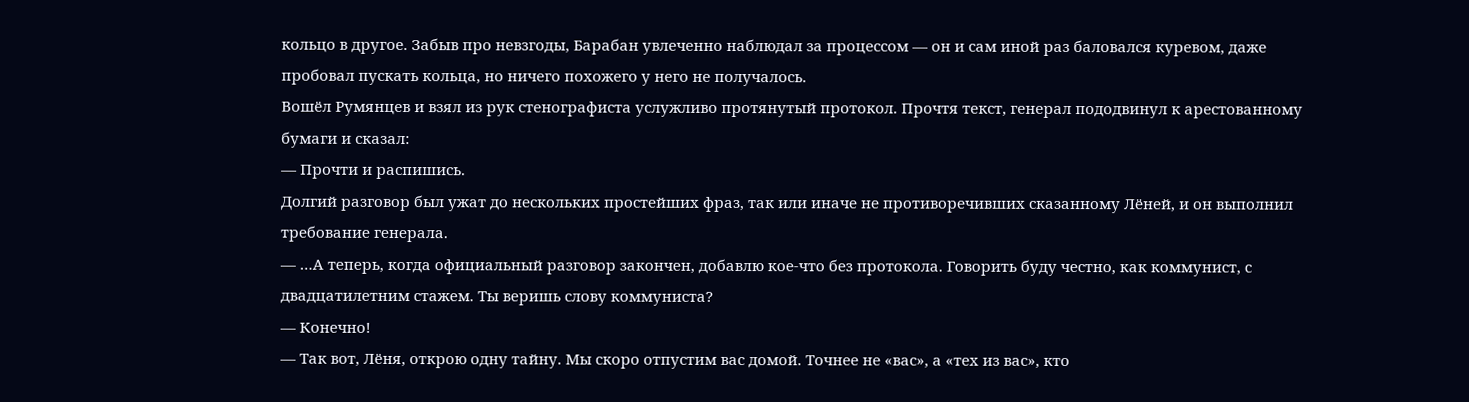кольцо в другое. Забыв про невзгоды, Барабан увлеченно наблюдал за процессом — он и сам иной раз баловался куревом, даже пробовал пускать кольца, но ничего похожего у него не получалось.
Вошёл Румянцев и взял из рук стенографиста услужливо протянутый протокол. Прочтя текст, генерал пододвинул к арестованному бумаги и сказал:
— Прочти и распишись.
Долгий разговор был ужат до нескольких простейших фраз, так или иначе не противоречивших сказанному Лёней, и он выполнил требование генерала.
— …А теперь, когда официальный разговор закончен, добавлю кое-что без протокола. Говорить буду честно, как коммунист, с двадцатилетним стажем. Ты веришь слову коммуниста?
— Конечно!
— Так вот, Лёня, открою одну тайну. Мы скоро отпустим вас домой. Точнее не «вас», а «тех из вас», кто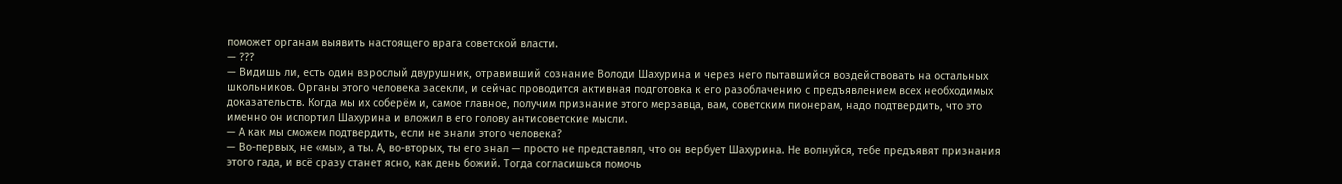поможет органам выявить настоящего врага советской власти.
— ???
— Видишь ли, есть один взрослый двурушник, отравивший сознание Володи Шахурина и через него пытавшийся воздействовать на остальных школьников. Органы этого человека засекли, и сейчас проводится активная подготовка к его разоблачению с предъявлением всех необходимых доказательств. Когда мы их соберём и, самое главное, получим признание этого мерзавца, вам, советским пионерам, надо подтвердить, что это именно он испортил Шахурина и вложил в его голову антисоветские мысли.
— А как мы сможем подтвердить, если не знали этого человека?
— Во-первых, не «мы», а ты. А, во-вторых, ты его знал — просто не представлял, что он вербует Шахурина. Не волнуйся, тебе предъявят признания этого гада, и всё сразу станет ясно, как день божий. Тогда согласишься помочь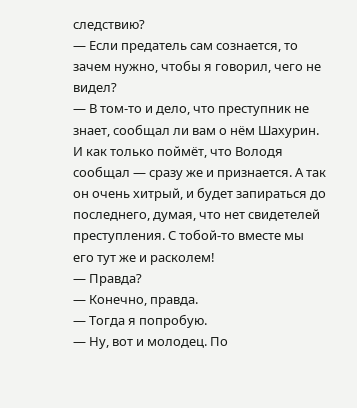следствию?
— Если предатель сам сознается, то зачем нужно, чтобы я говорил, чего не видел?
— В том-то и дело, что преступник не знает, сообщал ли вам о нём Шахурин. И как только поймёт, что Володя сообщал — сразу же и признается. А так он очень хитрый, и будет запираться до последнего, думая, что нет свидетелей преступления. С тобой-то вместе мы его тут же и расколем!
— Правда?
— Конечно, правда.
— Тогда я попробую.
— Ну, вот и молодец. По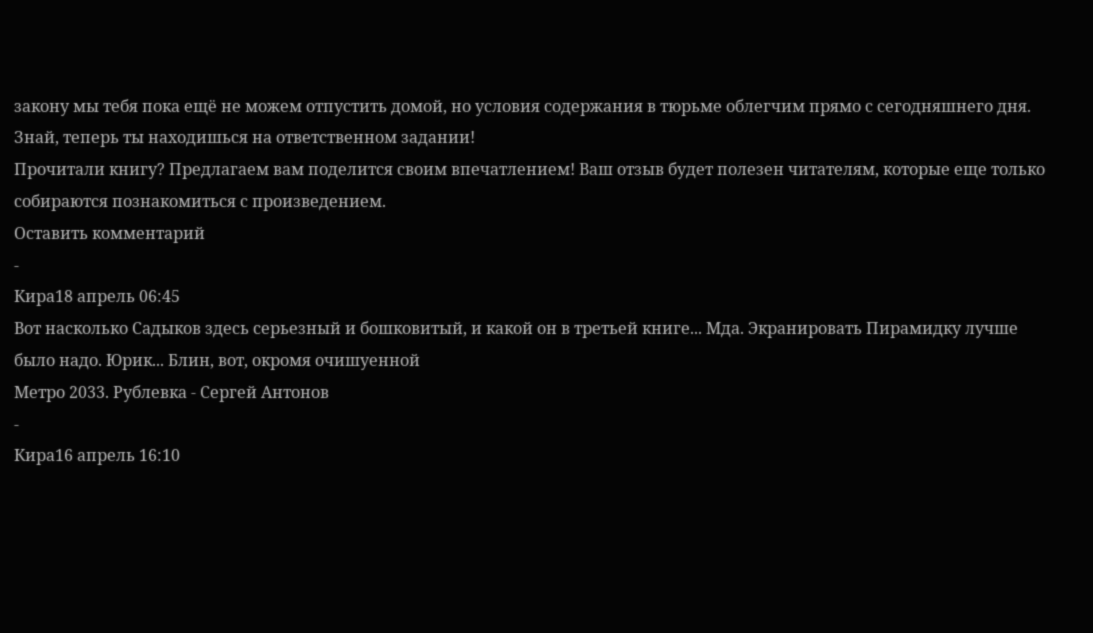закону мы тебя пока ещё не можем отпустить домой, но условия содержания в тюрьме облегчим прямо с сегодняшнего дня. Знай, теперь ты находишься на ответственном задании!
Прочитали книгу? Предлагаем вам поделится своим впечатлением! Ваш отзыв будет полезен читателям, которые еще только собираются познакомиться с произведением.
Оставить комментарий
-
Кира18 апрель 06:45
Вот насколько Садыков здесь серьезный и бошковитый, и какой он в третьей книге... Мда. Экранировать Пирамидку лучше было надо. Юрик... Блин, вот, окромя очишуенной
Метро 2033. Рублевка - Сергей Антонов
-
Кира16 апрель 16:10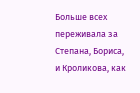Больше всех переживала за Степана, Бориса, и Кроликова, как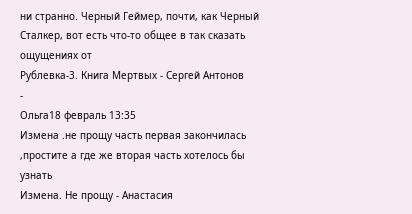ни странно. Черный Геймер, почти, как Черный Сталкер, вот есть что-то общее в так сказать ощущениях от
Рублевка-3. Книга Мертвых - Сергей Антонов
-
Ольга18 февраль 13:35
Измена .не прощу часть первая закончилась ,простите а где же вторая часть хотелось бы узнать
Измена. Не прощу - Анастасия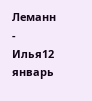Леманн
-
Илья12 январь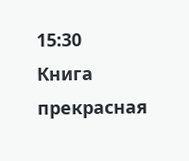15:30
Книга прекрасная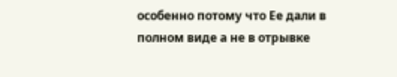особенно потому что Ее дали в полном виде а не в отрывке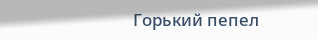Горький пепел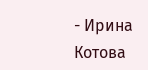- Ирина Котова